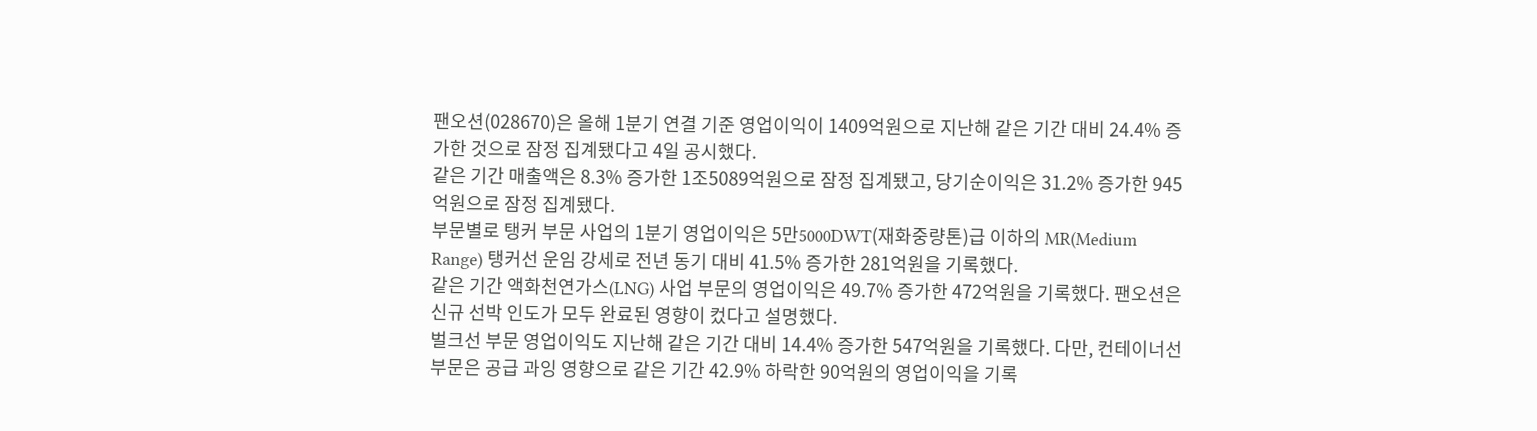팬오션(028670)은 올해 1분기 연결 기준 영업이익이 1409억원으로 지난해 같은 기간 대비 24.4% 증가한 것으로 잠정 집계됐다고 4일 공시했다.
같은 기간 매출액은 8.3% 증가한 1조5089억원으로 잠정 집계됐고, 당기순이익은 31.2% 증가한 945억원으로 잠정 집계됐다.
부문별로 탱커 부문 사업의 1분기 영업이익은 5만5000DWT(재화중량톤)급 이하의 MR(Medium Range) 탱커선 운임 강세로 전년 동기 대비 41.5% 증가한 281억원을 기록했다.
같은 기간 액화천연가스(LNG) 사업 부문의 영업이익은 49.7% 증가한 472억원을 기록했다. 팬오션은 신규 선박 인도가 모두 완료된 영향이 컸다고 설명했다.
벌크선 부문 영업이익도 지난해 같은 기간 대비 14.4% 증가한 547억원을 기록했다. 다만, 컨테이너선 부문은 공급 과잉 영향으로 같은 기간 42.9% 하락한 90억원의 영업이익을 기록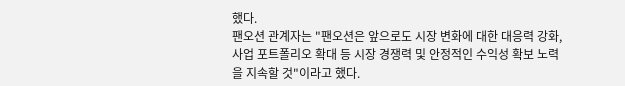했다.
팬오션 관계자는 "팬오션은 앞으로도 시장 변화에 대한 대응력 강화, 사업 포트폴리오 확대 등 시장 경쟁력 및 안정적인 수익성 확보 노력을 지속할 것"이라고 했다.